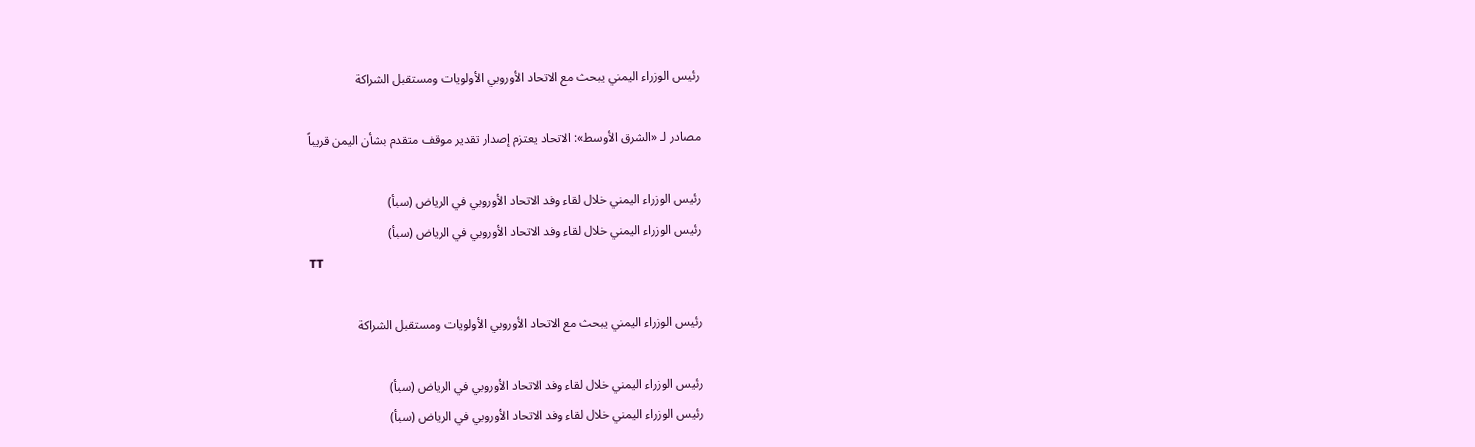رئيس الوزراء اليمني يبحث مع الاتحاد الأوروبي الأولويات ومستقبل الشراكة

مصادر لـ «الشرق الأوسط»: الاتحاد يعتزم إصدار تقدير موقف متقدم بشأن اليمن قريباً

رئيس الوزراء اليمني خلال لقاء وفد الاتحاد الأوروبي في الرياض (سبأ)
رئيس الوزراء اليمني خلال لقاء وفد الاتحاد الأوروبي في الرياض (سبأ)
TT

رئيس الوزراء اليمني يبحث مع الاتحاد الأوروبي الأولويات ومستقبل الشراكة

رئيس الوزراء اليمني خلال لقاء وفد الاتحاد الأوروبي في الرياض (سبأ)
رئيس الوزراء اليمني خلال لقاء وفد الاتحاد الأوروبي في الرياض (سبأ)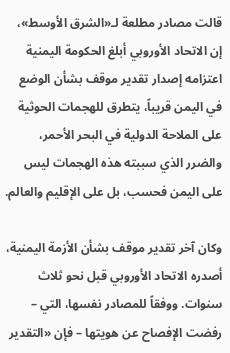قالت مصادر مطلعة لـ«الشرق الأوسط»، إن الاتحاد الأوروبي أبلغ الحكومة اليمنية اعتزامه إصدار تقدير موقف بشأن الوضع في اليمن قريباً، يتطرق للهجمات الحوثية على الملاحة الدولية في البحر الأحمر، والضرر الذي سببته هذه الهجمات ليس على اليمن فحسب، بل على الإقليم والعالم.

وكان آخر تقدير موقف بشأن الأزمة اليمنية، أصدره الاتحاد الأوروبي قبل نحو ثلاث سنوات. ووفقاً للمصادر نفسها، التي – رفضت الإفصاح عن هويتها – فإن «التقدير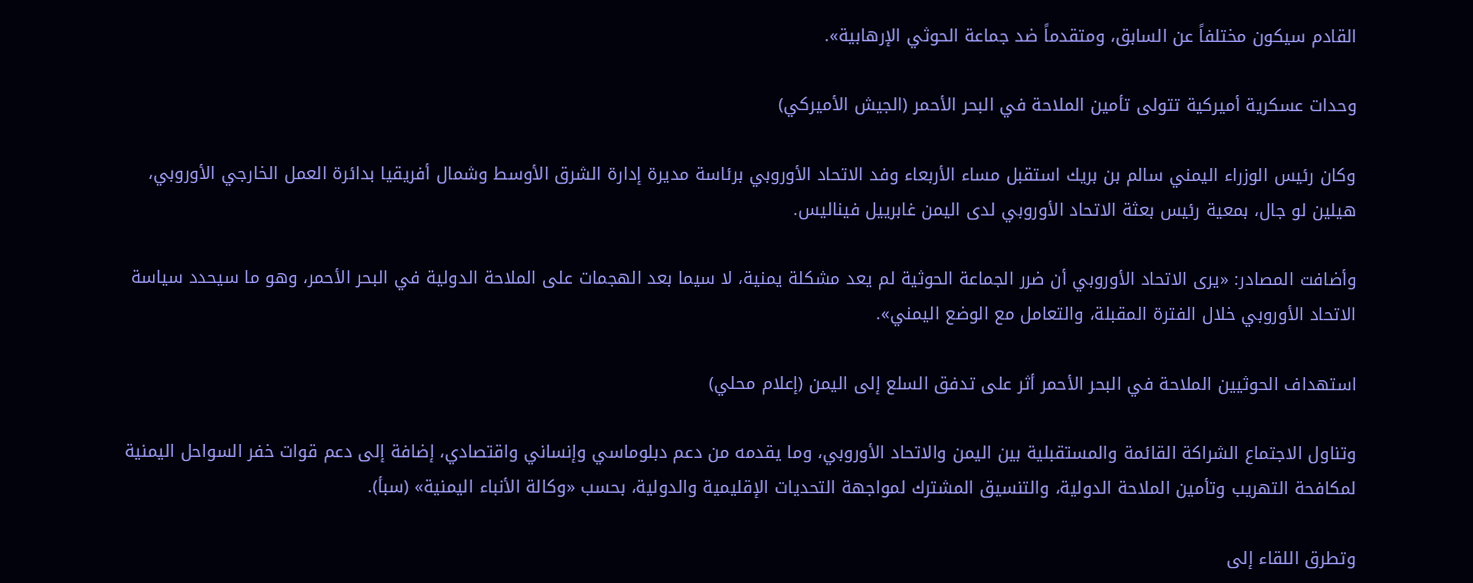القادم سيكون مختلفاً عن السابق، ومتقدماً ضد جماعة الحوثي الإرهابية».

وحدات عسكرية أميركية تتولى تأمين الملاحة في البحر الأحمر (الجيش الأميركي)

وكان رئيس الوزراء اليمني سالم بن بريك استقبل مساء الأربعاء وفد الاتحاد الأوروبي برئاسة مديرة إدارة الشرق الأوسط وشمال أفريقيا بدائرة العمل الخارجي الأوروبي، هيلين لو جال، بمعية رئيس بعثة الاتحاد الأوروبي لدى اليمن غابرييل فيناليس.

وأضافت المصادر: «يرى الاتحاد الأوروبي أن ضرر الجماعة الحوثية لم يعد مشكلة يمنية، لا سيما بعد الهجمات على الملاحة الدولية في البحر الأحمر، وهو ما سيحدد سياسة الاتحاد الأوروبي خلال الفترة المقبلة، والتعامل مع الوضع اليمني».

استهداف الحوثيين الملاحة في البحر الأحمر أثر على تدفق السلع إلى اليمن (إعلام محلي)

وتناول الاجتماع الشراكة القائمة والمستقبلية بين اليمن والاتحاد الأوروبي، وما يقدمه من دعم دبلوماسي وإنساني واقتصادي، إضافة إلى دعم قوات خفر السواحل اليمنية لمكافحة التهريب وتأمين الملاحة الدولية، والتنسيق المشترك لمواجهة التحديات الإقليمية والدولية، بحسب «وكالة الأنباء اليمنية» (سبأ).

وتطرق اللقاء إلى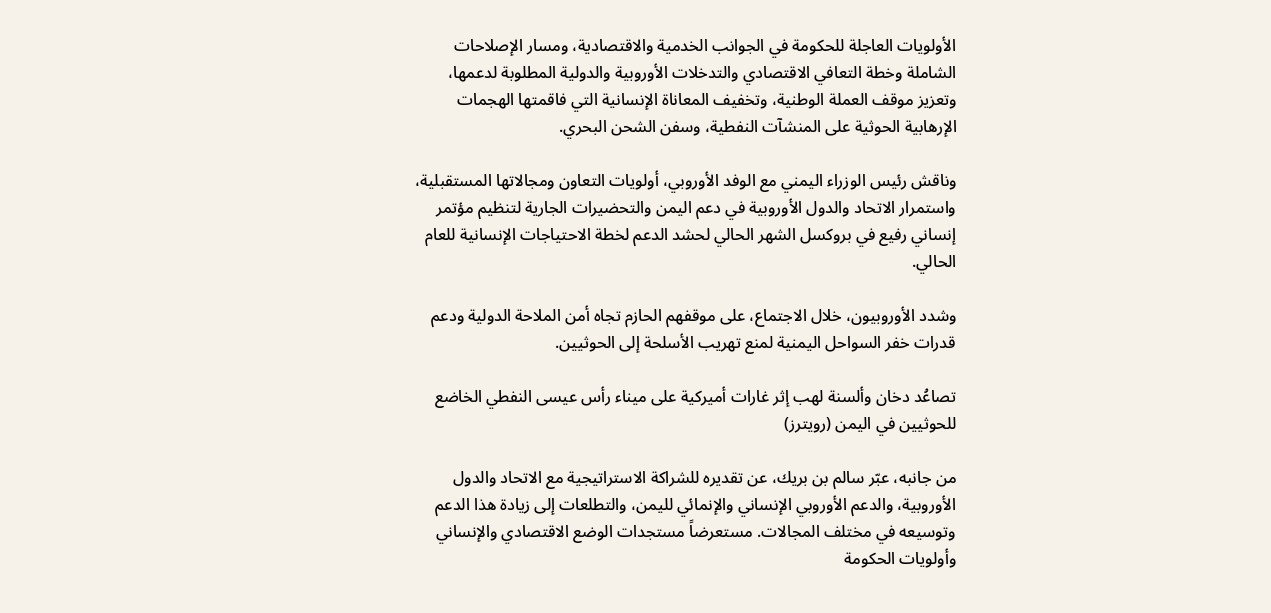الأولويات العاجلة للحكومة في الجوانب الخدمية والاقتصادية، ومسار الإصلاحات الشاملة وخطة التعافي الاقتصادي والتدخلات الأوروبية والدولية المطلوبة لدعمها، وتعزيز موقف العملة الوطنية، وتخفيف المعاناة الإنسانية التي فاقمتها الهجمات الإرهابية الحوثية على المنشآت النفطية، وسفن الشحن البحري.

وناقش رئيس الوزراء اليمني مع الوفد الأوروبي، أولويات التعاون ومجالاتها المستقبلية، واستمرار الاتحاد والدول الأوروبية في دعم اليمن والتحضيرات الجارية لتنظيم مؤتمر إنساني رفيع في بروكسل الشهر الحالي لحشد الدعم لخطة الاحتياجات الإنسانية للعام الحالي.

وشدد الأوروبيون، خلال الاجتماع، على موقفهم الحازم تجاه أمن الملاحة الدولية ودعم قدرات خفر السواحل اليمنية لمنع تهريب الأسلحة إلى الحوثيين.

تصاعُد دخان وألسنة لهب إثر غارات أميركية على ميناء رأس عيسى النفطي الخاضع للحوثيين في اليمن (رويترز)

من جانبه، عبّر سالم بن بريك، عن تقديره للشراكة الاستراتيجية مع الاتحاد والدول الأوروبية، والدعم الأوروبي الإنساني والإنمائي لليمن، والتطلعات إلى زيادة هذا الدعم وتوسيعه في مختلف المجالات. مستعرضاً مستجدات الوضع الاقتصادي والإنساني وأولويات الحكومة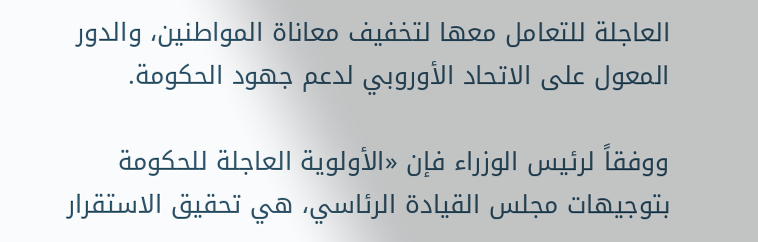العاجلة للتعامل معها لتخفيف معاناة المواطنين، والدور المعول على الاتحاد الأوروبي لدعم جهود الحكومة.

ووفقاً لرئيس الوزراء فإن «الأولوية العاجلة للحكومة بتوجيهات مجلس القيادة الرئاسي، هي تحقيق الاستقرار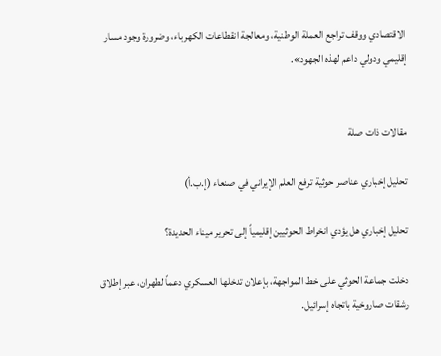الاقتصادي ووقف تراجع العملة الوطنية، ومعالجة انقطاعات الكهرباء، وضرورة وجود مسار إقليمي ودولي داعم لهذه الجهود».


مقالات ذات صلة

تحليل إخباري عناصر حوثية ترفع العلم الإيراني في صنعاء (إ.ب.أ)

تحليل إخباري هل يؤدي انخراط الحوثيين إقليمياً إلى تحرير ميناء الحديدة؟

دخلت جماعة الحوثي على خط المواجهة، بإعلان تدخلها العسكري دعماً لطهران، عبر إطلاق رشقات صاروخية باتجاه إسرائيل.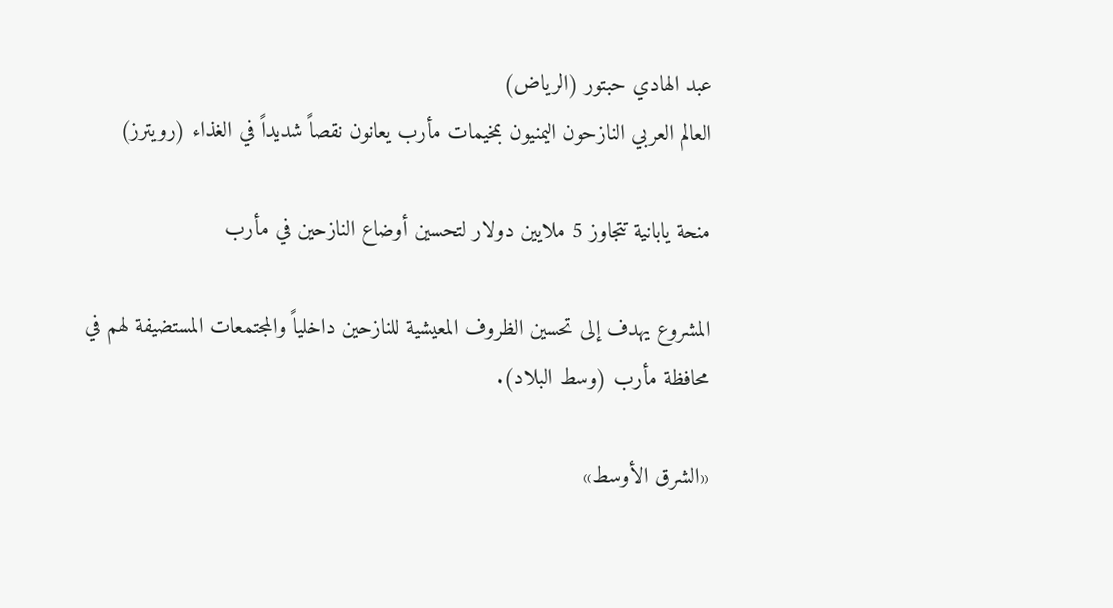عبد الهادي حبتور (الرياض)
العالم العربي النازحون اليمنيون بمخيمات مأرب يعانون نقصاً شديداً في الغذاء (رويترز)

منحة يابانية تتجاوز 5 ملايين دولار لتحسين أوضاع النازحين في مأرب

المشروع يهدف إلى تحسين الظروف المعيشية للنازحين داخلياً والمجتمعات المستضيفة لهم في محافظة مأرب (وسط البلاد).

«الشرق الأوسط»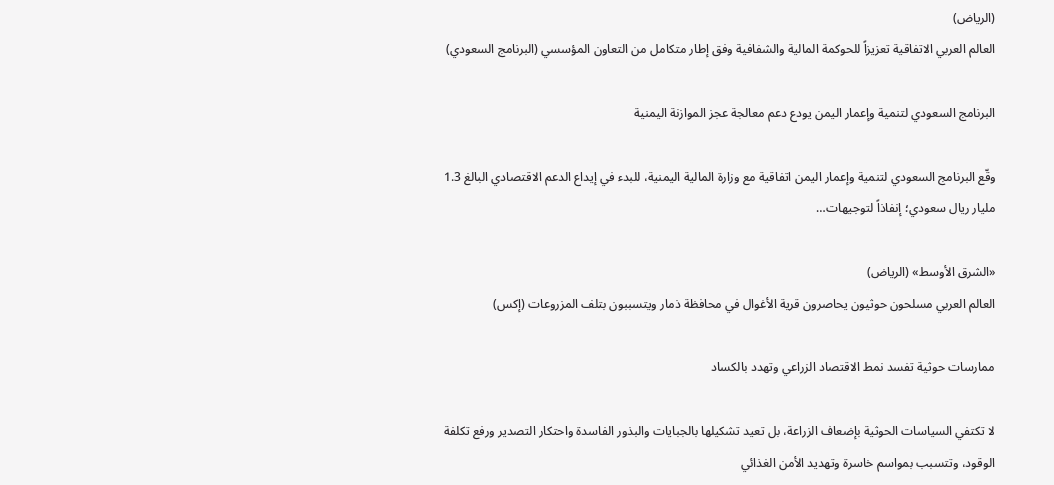(الرياض)
العالم العربي الاتفاقية تعزيزاً للحوكمة المالية والشفافية وفق إطار متكامل من التعاون المؤسسي (البرنامج السعودي)

البرنامج السعودي لتنمية وإعمار اليمن يودع دعم معالجة عجز الموازنة اليمنية

وقّع البرنامج السعودي لتنمية وإعمار اليمن اتفاقية مع وزارة المالية اليمنية، للبدء في إيداع الدعم الاقتصادي البالغ 1.3 مليار ريال سعودي؛ إنفاذاً لتوجيهات…

«الشرق الأوسط» (الرياض)
العالم العربي مسلحون حوثيون يحاصرون قرية الأغوال في محافظة ذمار ويتسببون بتلف المزروعات (إكس)

ممارسات حوثية تفسد نمط الاقتصاد الزراعي وتهدد بالكساد

لا تكتفي السياسات الحوثية بإضعاف الزراعة، بل تعيد تشكيلها بالجبايات والبذور الفاسدة واحتكار التصدير ورفع تكلفة الوقود، وتتسبب بمواسم خاسرة وتهديد الأمن الغذائي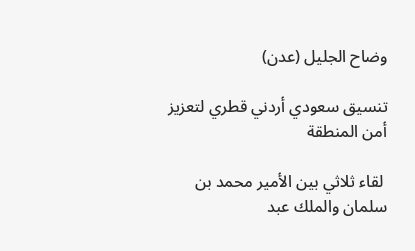وضاح الجليل (عدن)

تنسيق سعودي أردني قطري لتعزيز أمن المنطقة

 لقاء ثلاثي بين الأمير محمد بن سلمان والملك عبد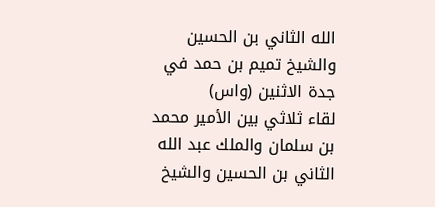الله الثاني بن الحسين والشيخ تميم بن حمد في جدة الاثنين (واس)
لقاء ثلاثي بين الأمير محمد بن سلمان والملك عبد الله الثاني بن الحسين والشيخ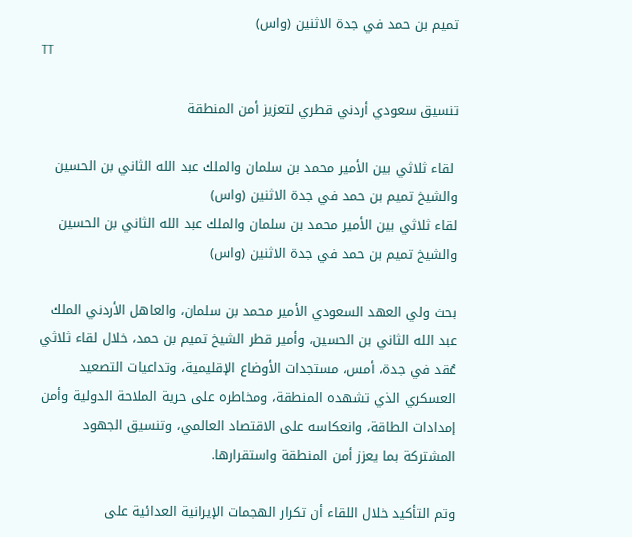تميم بن حمد في جدة الاثنين (واس)
TT

تنسيق سعودي أردني قطري لتعزيز أمن المنطقة

 لقاء ثلاثي بين الأمير محمد بن سلمان والملك عبد الله الثاني بن الحسين والشيخ تميم بن حمد في جدة الاثنين (واس)
لقاء ثلاثي بين الأمير محمد بن سلمان والملك عبد الله الثاني بن الحسين والشيخ تميم بن حمد في جدة الاثنين (واس)

بحث ولي العهد السعودي الأمير محمد بن سلمان، والعاهل الأردني الملك عبد الله الثاني بن الحسين، وأمير قطر الشيخ تميم بن حمد، خلال لقاء ثلاثي عُقد في جدة، أمس، مستجدات الأوضاع الإقليمية، وتداعيات التصعيد العسكري الذي تشهده المنطقة، ومخاطره على حرية الملاحة الدولية وأمن إمدادات الطاقة، وانعكاسه على الاقتصاد العالمي، وتنسيق الجهود المشتركة بما يعزز أمن المنطقة واستقرارها.

وتم التأكيد خلال اللقاء أن تكرار الهجمات الإيرانية العدائية على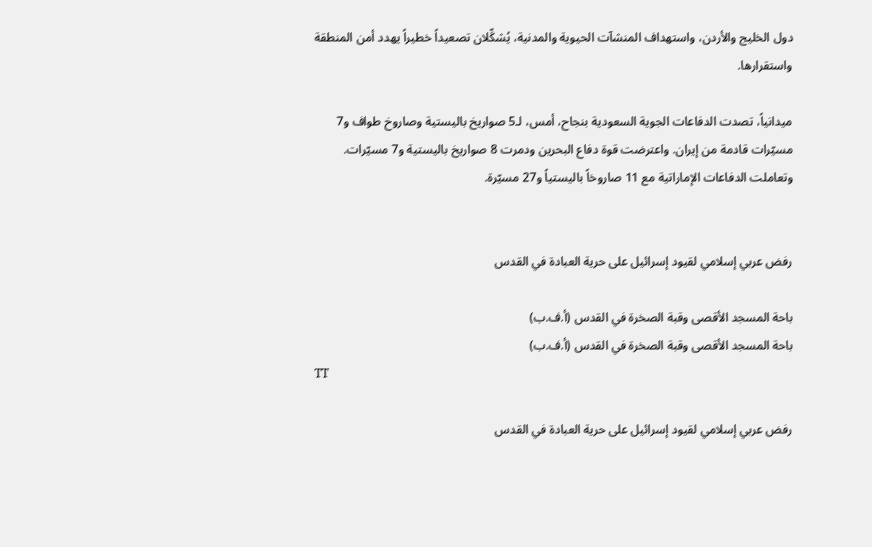دول الخليج والأردن، واستهداف المنشآت الحيوية والمدنية، يُشكِّلان تصعيداً خطيراً يهدد أمن المنطقة واستقرارها.

ميدانياً، تصدت الدفاعات الجوية السعودية بنجاح، أمس، لـ5 صواريخ باليستية وصاروخ طواف و7 مسيّرات قادمة من إيران. واعترضت قوة دفاع البحرين ودمرت 8 صواريخ باليستية و7 مسيّرات. وتعاملت الدفاعات الإماراتية مع 11 صاروخاً باليستياً و27 مسيّرة.


رفض عربي إسلامي لقيود إسرائيل على حرية العبادة في القدس

باحة المسجد الأقصى وقبة الصخرة في القدس (أ.ف.ب)
باحة المسجد الأقصى وقبة الصخرة في القدس (أ.ف.ب)
TT

رفض عربي إسلامي لقيود إسرائيل على حرية العبادة في القدس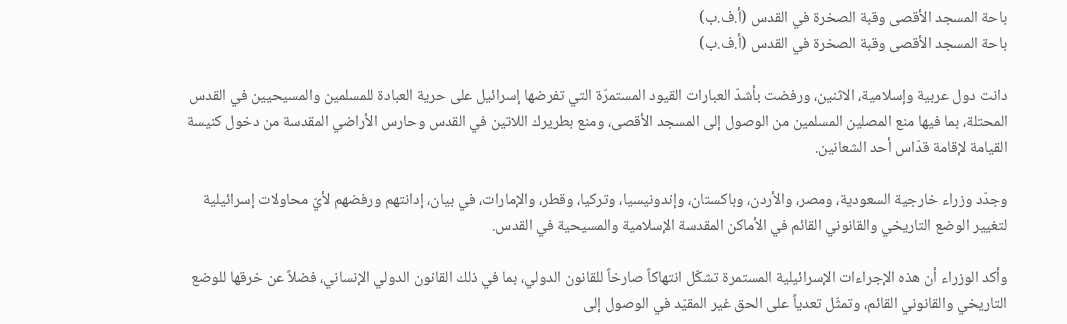باحة المسجد الأقصى وقبة الصخرة في القدس (أ.ف.ب)
باحة المسجد الأقصى وقبة الصخرة في القدس (أ.ف.ب)

دانت دول عربية وإسلامية، الاثنين، ورفضت بأشدّ العبارات القيود المستمرّة التي تفرضها إسرائيل على حرية العبادة للمسلمين والمسيحيين في القدس المحتلة، بما فيها منع المصلين المسلمين من الوصول إلى المسجد الأقصى، ومنع بطريرك اللاتين في القدس وحارس الأراضي المقدسة من دخول كنيسة القيامة لإقامة قدّاس أحد الشعانين.

وجدّد وزراء خارجية السعودية، ومصر، والأردن، وباكستان، وإندونيسيا، وتركيا، وقطر، والإمارات، في بيان، إدانتهم ورفضهم لأيّ محاولات إسرائيلية لتغيير الوضع التاريخي والقانوني القائم في الأماكن المقدسة الإسلامية والمسيحية في القدس.

وأكد الوزراء أن هذه الإجراءات الإسرائيلية المستمرة تشكّل انتهاكاً صارخاً للقانون الدولي، بما في ذلك القانون الدولي الإنساني، فضلاً عن خرقها للوضع التاريخي والقانوني القائم، وتمثّل تعدياً على الحق غير المقيّد في الوصول إلى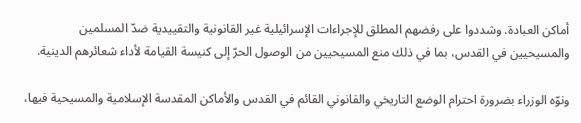أماكن العبادة. وشددوا على رفضهم المطلق للإجراءات الإسرائيلية غير القانونية والتقييدية ضدّ المسلمين والمسيحيين في القدس، بما في ذلك منع المسيحيين من الوصول الحرّ إلى كنيسة القيامة لأداء شعائرهم الدينية.

ونوّه الوزراء بضرورة احترام الوضع التاريخي والقانوني القائم في القدس والأماكن المقدسة الإسلامية والمسيحية فيها،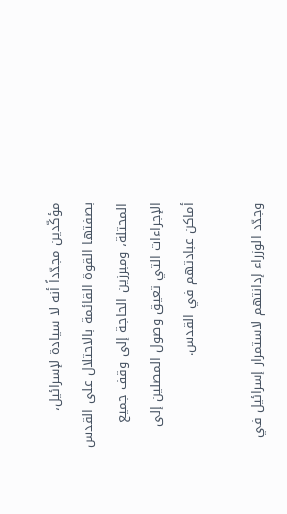مؤكّدين مجدّداً أنه لا سيادة لإسرائيل، بصفتها القوة القائمة بالاحتلال على القدس المحتلة، ومبرزين الحاجة إلى وقف جميع الإجراءات التي تعيق وصول المصلين إلى أماكن عبادتهم في القدس.

وجدّد الوزراء إدانتهم لاستمرار إسرائيل في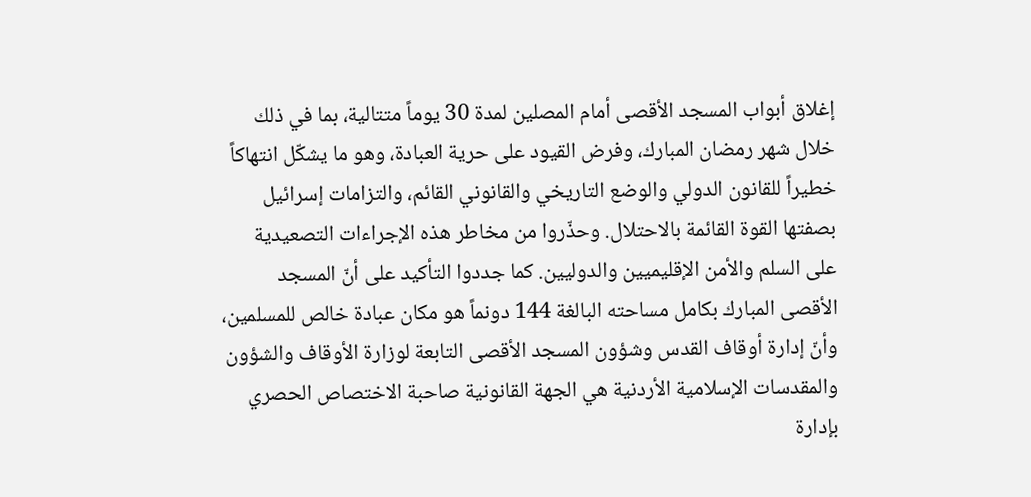إغلاق أبواب المسجد الأقصى أمام المصلين لمدة 30 يوماً متتالية، بما في ذلك خلال شهر رمضان المبارك، وفرض القيود على حرية العبادة، وهو ما يشكّل انتهاكاً خطيراً للقانون الدولي والوضع التاريخي والقانوني القائم، والتزامات إسرائيل بصفتها القوة القائمة بالاحتلال. وحذّروا من مخاطر هذه الإجراءات التصعيدية على السلم والأمن الإقليميين والدوليين. كما جددوا التأكيد على أنّ المسجد الأقصى المبارك بكامل مساحته البالغة 144 دونماً هو مكان عبادة خالص للمسلمين، وأنّ إدارة أوقاف القدس وشؤون المسجد الأقصى التابعة لوزارة الأوقاف والشؤون والمقدسات الإسلامية الأردنية هي الجهة القانونية صاحبة الاختصاص الحصري بإدارة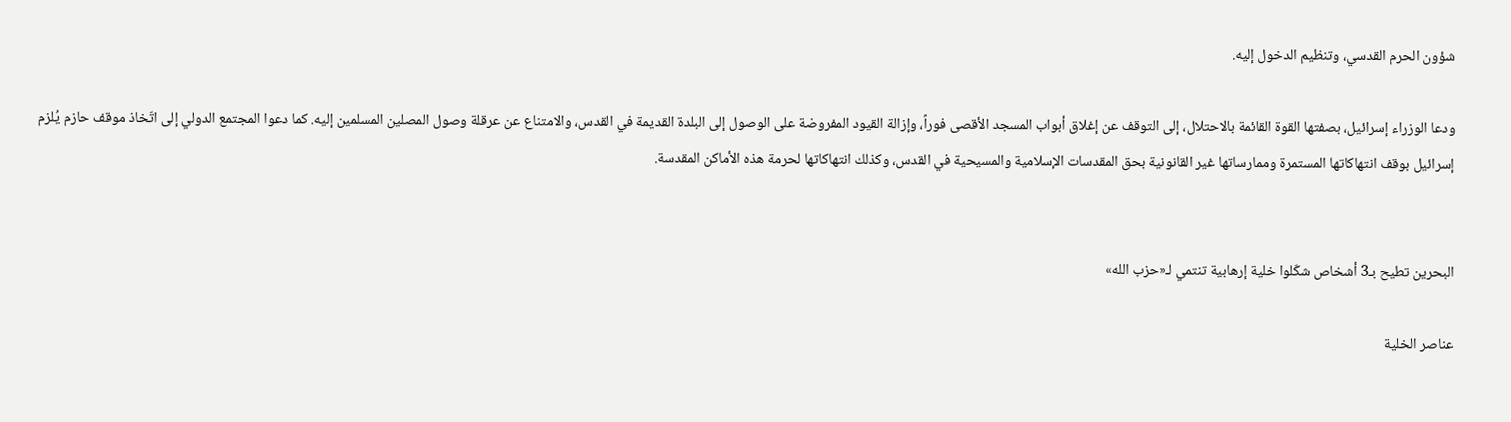شؤون الحرم القدسي، وتنظيم الدخول إليه.

ودعا الوزراء إسرائيل، بصفتها القوة القائمة بالاحتلال، إلى التوقف عن إغلاق أبواب المسجد الأقصى فوراً، وإزالة القيود المفروضة على الوصول إلى البلدة القديمة في القدس، والامتناع عن عرقلة وصول المصلين المسلمين إليه. كما دعوا المجتمع الدولي إلى اتّخاذ موقف حازم يُلزم إسرائيل بوقف انتهاكاتها المستمرة وممارساتها غير القانونية بحق المقدسات الإسلامية والمسيحية في القدس، وكذلك انتهاكاتها لحرمة هذه الأماكن المقدسة.


البحرين تطيح بـ3 أشخاص شكّلوا خلية إرهابية تنتمي لـ«حزب الله»

عناصر الخلية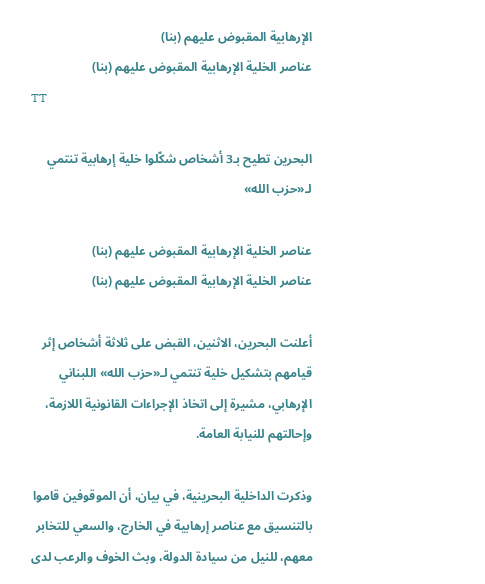الإرهابية المقبوض عليهم (بنا)
عناصر الخلية الإرهابية المقبوض عليهم (بنا)
TT

البحرين تطيح بـ3 أشخاص شكّلوا خلية إرهابية تنتمي لـ«حزب الله»

عناصر الخلية الإرهابية المقبوض عليهم (بنا)
عناصر الخلية الإرهابية المقبوض عليهم (بنا)

أعلنت البحرين، الاثنين، القبض على ثلاثة أشخاص إثر قيامهم بتشكيل خلية تنتمي لـ«حزب الله» اللبناني الإرهابي، مشيرة إلى اتخاذ الإجراءات القانونية اللازمة، وإحالتهم للنيابة العامة.

وذكرت الداخلية البحرينية، في بيان، أن الموقوفين قاموا بالتنسيق مع عناصر إرهابية في الخارج، والسعي للتخابر معهم، للنيل من سيادة الدولة، وبث الخوف والرعب لدى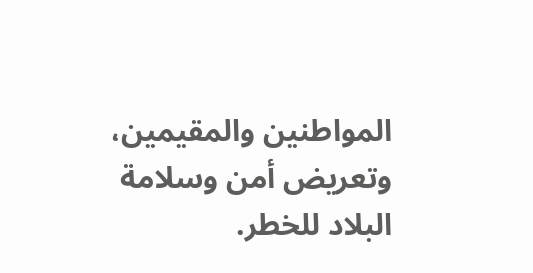المواطنين والمقيمين، وتعريض أمن وسلامة البلاد للخطر.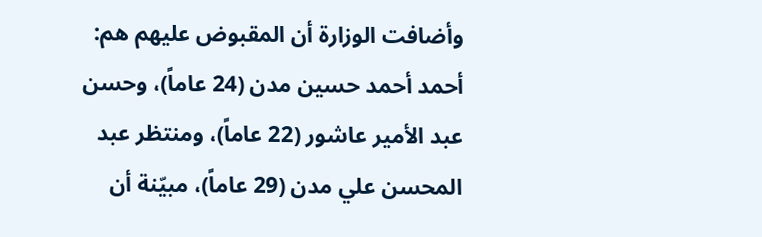وأضافت الوزارة أن المقبوض عليهم هم: أحمد أحمد حسين مدن (24 عاماً)، وحسن عبد الأمير عاشور (22 عاماً)، ومنتظر عبد المحسن علي مدن (29 عاماً)، مبيّنة أن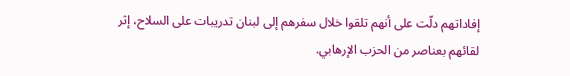إفاداتهم دلّت على أنهم تلقوا خلال سفرهم إلى لبنان تدريبات على السلاح، إثر لقائهم بعناصر من الحزب الإرهابي.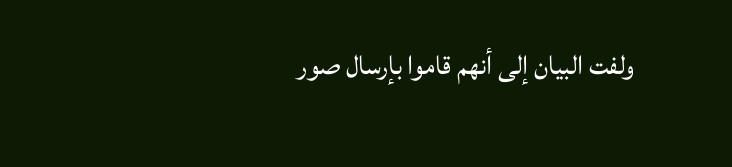ولفت البيان إلى أنهم قاموا بإرسال صور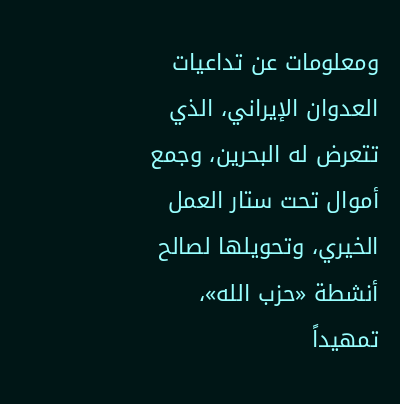ومعلومات عن تداعيات العدوان الإيراني، الذي تتعرض له البحرين، وجمع أموال تحت ستار العمل الخيري، وتحويلها لصالح أنشطة «حزب الله»، تمهيداً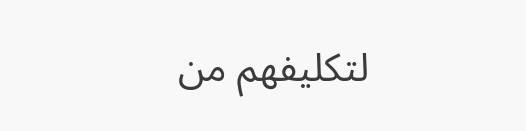لتكليفهم من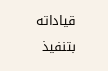قياداته بتنفيذ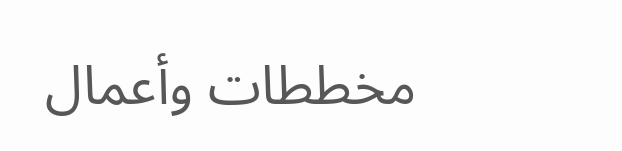مخططات وأعمال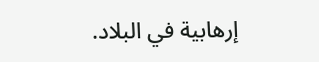إرهابية في البلاد.